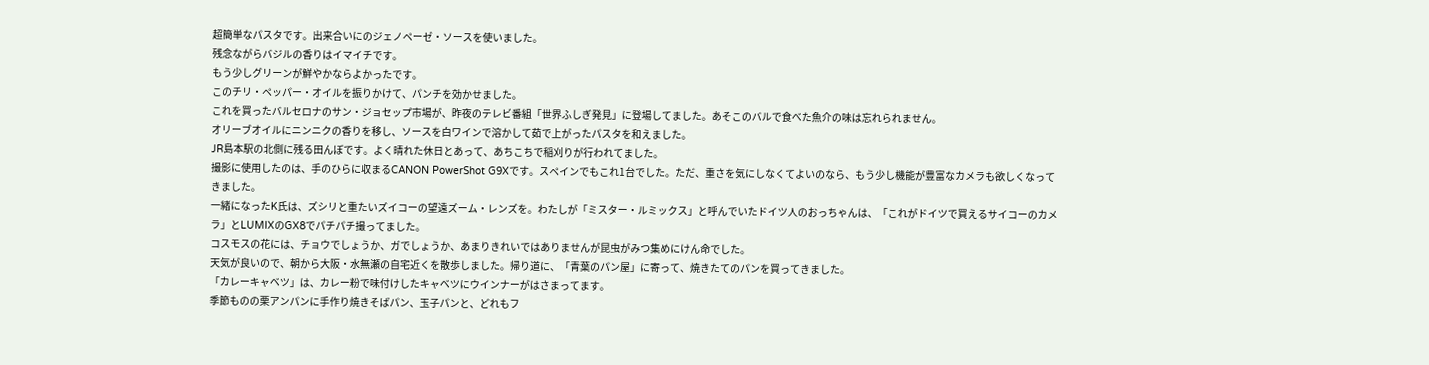超簡単なパスタです。出来合いにのジェノペーゼ・ソースを使いました。
残念ながらバジルの香りはイマイチです。
もう少しグリーンが鮮やかならよかったです。
このチリ・ペッパー・オイルを振りかけて、パンチを効かせました。
これを買ったバルセロナのサン・ジョセップ市場が、昨夜のテレビ番組「世界ふしぎ発見」に登場してました。あそこのバルで食べた魚介の味は忘れられません。
オリーブオイルにニンニクの香りを移し、ソースを白ワインで溶かして茹で上がったパスタを和えました。
JR島本駅の北側に残る田んぼです。よく晴れた休日とあって、あちこちで稲刈りが行われてました。
撮影に使用したのは、手のひらに収まるCANON PowerShot G9Xです。スペインでもこれ1台でした。ただ、重さを気にしなくてよいのなら、もう少し機能が豊富なカメラも欲しくなってきました。
一緒になったK氏は、ズシリと重たいズイコーの望遠ズーム・レンズを。わたしが「ミスター・ルミックス」と呼んでいたドイツ人のおっちゃんは、「これがドイツで買えるサイコーのカメラ」とLUMIXのGX8でパチパチ撮ってました。
コスモスの花には、チョウでしょうか、ガでしょうか、あまりきれいではありませんが昆虫がみつ集めにけん命でした。
天気が良いので、朝から大阪・水無瀬の自宅近くを散歩しました。帰り道に、「青葉のパン屋」に寄って、焼きたてのパンを買ってきました。
「カレーキャベツ」は、カレー粉で味付けしたキャベツにウインナーがはさまってます。
季節ものの栗アンパンに手作り焼きそばパン、玉子パンと、どれもフ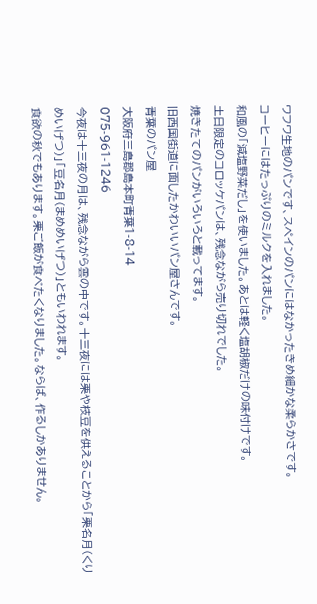ワフワ生地のパンです、スペインのパンにはなかったきめ細かな柔らかさです。
コーヒーにはたっぷりのミルクを入れました。
和風の「減塩野菜だし」を使いました。あとは軽く塩胡椒だけの味付けです。
土日限定のコロッケパンは、残念ながら売り切れでした。
焼きたてのパンがいろいろと載ってます。
旧西国街道に面したかわいいパン屋さんです。
青葉のパン屋
大阪府三島郡島本町青葉1-8-14
075-961-1246
今夜は十三夜の月は、残念ながら雲の中です。十三夜には栗や枝豆を供えることから「栗名月(くりめいげつ)」「豆名月(まめめいげつ)」ともいわれます。
食欲の秋でもあります。栗ご飯が食べたくなりました。ならば、作るしかありません。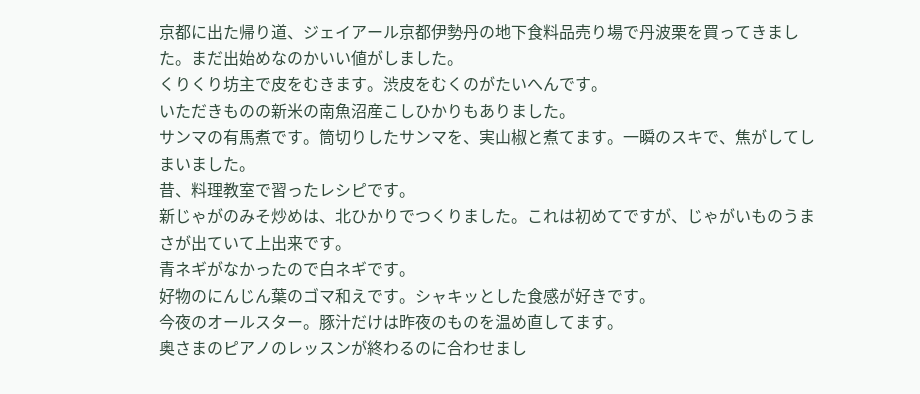京都に出た帰り道、ジェイアール京都伊勢丹の地下食料品売り場で丹波栗を買ってきました。まだ出始めなのかいい値がしました。
くりくり坊主で皮をむきます。渋皮をむくのがたいへんです。
いただきものの新米の南魚沼産こしひかりもありました。
サンマの有馬煮です。筒切りしたサンマを、実山椒と煮てます。一瞬のスキで、焦がしてしまいました。
昔、料理教室で習ったレシピです。
新じゃがのみそ炒めは、北ひかりでつくりました。これは初めてですが、じゃがいものうまさが出ていて上出来です。
青ネギがなかったので白ネギです。
好物のにんじん葉のゴマ和えです。シャキッとした食感が好きです。
今夜のオールスター。豚汁だけは昨夜のものを温め直してます。
奥さまのピアノのレッスンが終わるのに合わせまし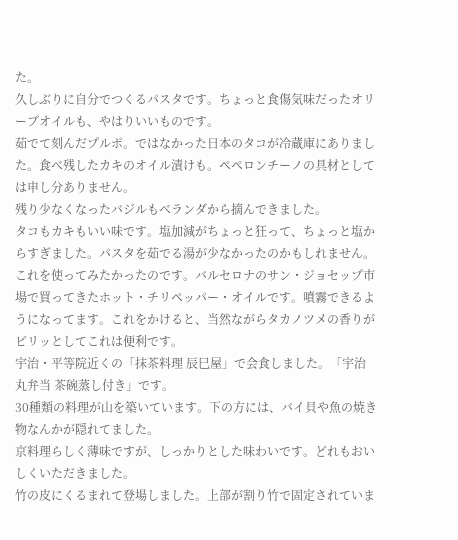た。
久しぶりに自分でつくるパスタです。ちょっと食傷気味だったオリーブオイルも、やはりいいものです。
茹でて刻んだプルポ。ではなかった日本のタコが冷蔵庫にありました。食べ残したカキのオイル漬けも。ペペロンチーノの具材としては申し分ありません。
残り少なくなったバジルもベランダから摘んできました。
タコもカキもいい味です。塩加減がちょっと狂って、ちょっと塩からすぎました。パスタを茹でる湯が少なかったのかもしれません。
これを使ってみたかったのです。バルセロナのサン・ジョセップ市場で買ってきたホット・チリペッパー・オイルです。噴霧できるようになってます。これをかけると、当然ながらタカノツメの香りがピリッとしてこれは便利です。
宇治・平等院近くの「抹茶料理 辰巳屋」で会食しました。「宇治丸弁当 茶碗蒸し付き」です。
30種類の料理が山を築いています。下の方には、バイ貝や魚の焼き物なんかが隠れてました。
京料理らしく薄味ですが、しっかりとした味わいです。どれもおいしくいただきました。
竹の皮にくるまれて登場しました。上部が割り竹で固定されていま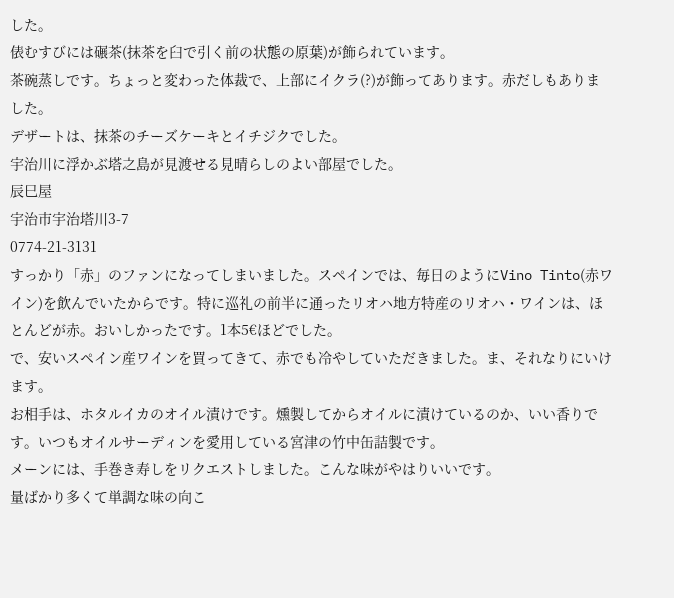した。
俵むすびには碾茶(抹茶を臼で引く前の状態の原葉)が飾られています。
茶碗蒸しです。ちょっと変わった体裁で、上部にイクラ(?)が飾ってあります。赤だしもありました。
デザートは、抹茶のチーズケーキとイチジクでした。
宇治川に浮かぶ塔之島が見渡せる見晴らしのよい部屋でした。
辰巳屋
宇治市宇治塔川3-7
0774-21-3131
すっかり「赤」のファンになってしまいました。スペインでは、毎日のようにVino Tinto(赤ワイン)を飲んでいたからです。特に巡礼の前半に通ったリオハ地方特産のリオハ・ワインは、ほとんどが赤。おいしかったです。1本5€ほどでした。
で、安いスペイン産ワインを買ってきて、赤でも冷やしていただきました。ま、それなりにいけます。
お相手は、ホタルイカのオイル漬けです。燻製してからオイルに漬けているのか、いい香りです。いつもオイルサーディンを愛用している宮津の竹中缶詰製です。
メーンには、手巻き寿しをリクエストしました。こんな味がやはりいいです。
量ばかり多くて単調な味の向こ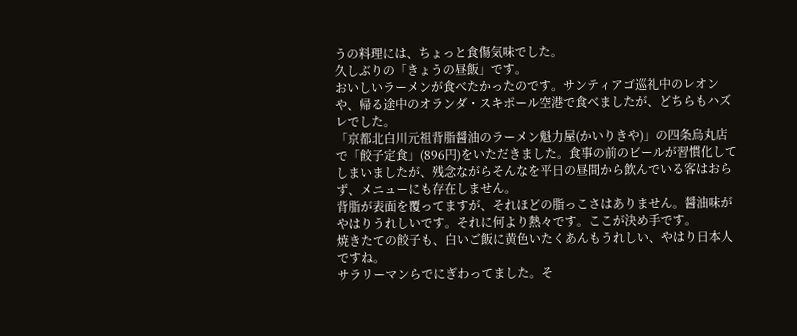うの料理には、ちょっと食傷気味でした。
久しぶりの「きょうの昼飯」です。
おいしいラーメンが食べたかったのです。サンティアゴ巡礼中のレオンや、帰る途中のオランダ・スキポール空港で食べましたが、どちらもハズレでした。
「京都北白川元祖背脂醤油のラーメン魁力屋(かいりきや)」の四条烏丸店で「餃子定食」(896円)をいただきました。食事の前のビールが習慣化してしまいましたが、残念ながらそんなを平日の昼間から飲んでいる客はおらず、メニューにも存在しません。
背脂が表面を覆ってますが、それほどの脂っこさはありません。醤油味がやはりうれしいです。それに何より熱々です。ここが決め手です。
焼きたての餃子も、白いご飯に黄色いたくあんもうれしい、やはり日本人ですね。
サラリーマンらでにぎわってました。そ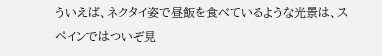ういえば、ネクタイ姿で昼飯を食べているような光景は、スペインではついぞ見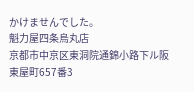かけませんでした。
魁力屋四条烏丸店
京都市中京区東洞院通錦小路下ル阪東屋町657番3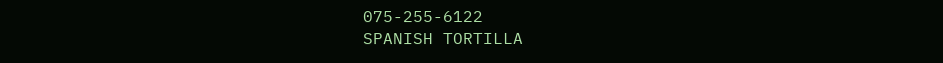075-255-6122
SPANISH TORTILLA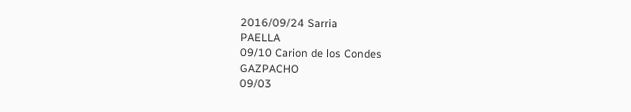2016/09/24 Sarria
PAELLA
09/10 Carion de los Condes
GAZPACHO
09/03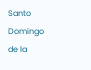Santo Domingo de la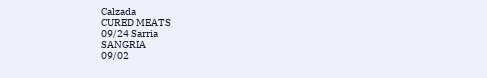Calzada
CURED MEATS
09/24 Sarria
SANGRIA
09/02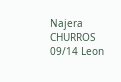Najera
CHURROS
09/14 Leon